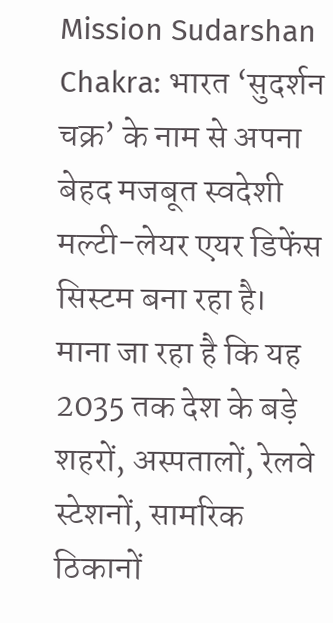Mission Sudarshan Chakra: भारत ‘सुदर्शन चक्र’ के नाम से अपना बेहद मजबूत स्वदेशी मल्टी-लेयर एयर डिफेंस सिस्टम बना रहा है। माना जा रहा है कि यह 2035 तक देश के बड़े शहरों, अस्पतालों, रेलवे स्टेशनों, सामरिक ठिकानों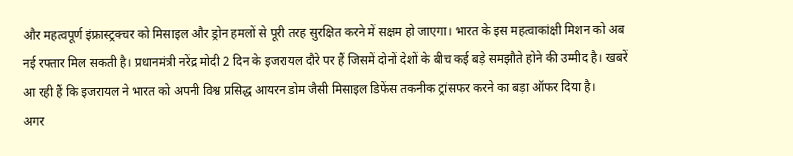और महत्वपूर्ण इंफ्रास्ट्रक्चर को मिसाइल और ड्रोन हमलों से पूरी तरह सुरक्षित करने में सक्षम हो जाएगा। भारत के इस महत्वाकांक्षी मिशन को अब नई रफ्तार मिल सकती है। प्रधानमंत्री नरेंद्र मोदी 2 दिन के इजरायल दौरे पर हैं जिसमें दोनों देशों के बीच कई बड़े समझौते होने की उम्मीद है। खबरें आ रही हैं कि इजरायल ने भारत को अपनी विश्व प्रसिद्ध आयरन डोम जैसी मिसाइल डिफेंस तकनीक ट्रांसफर करने का बड़ा ऑफर दिया है।
अगर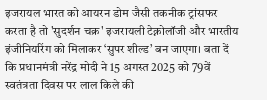इजरायल भारत को आयरन डोम जैसी तकनीक ट्रांसफर करता है तो 'सुदर्शन चक्र' इजरायली टेक्नोलॉजी और भारतीय इंजीनियरिंग को मिलाकर ‘सुपर शील्ड’ बन जाएगा। बता दें कि प्रधानमंत्री नरेंद्र मोदी ने 15 अगस्त 2025 को 79वें स्वतंत्रता दिवस पर लाल किले की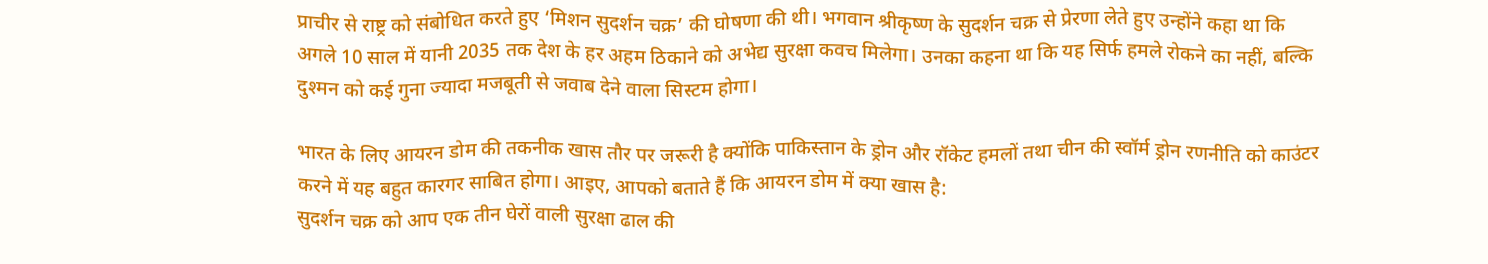प्राचीर से राष्ट्र को संबोधित करते हुए ‘मिशन सुदर्शन चक्र’ की घोषणा की थी। भगवान श्रीकृष्ण के सुदर्शन चक्र से प्रेरणा लेते हुए उन्होंने कहा था कि अगले 10 साल में यानी 2035 तक देश के हर अहम ठिकाने को अभेद्य सुरक्षा कवच मिलेगा। उनका कहना था कि यह सिर्फ हमले रोकने का नहीं, बल्कि दुश्मन को कई गुना ज्यादा मजबूती से जवाब देने वाला सिस्टम होगा।

भारत के लिए आयरन डोम की तकनीक खास तौर पर जरूरी है क्योंकि पाकिस्तान के ड्रोन और रॉकेट हमलों तथा चीन की स्वॉर्म ड्रोन रणनीति को काउंटर करने में यह बहुत कारगर साबित होगा। आइए, आपको बताते हैं कि आयरन डोम में क्या खास है:
सुदर्शन चक्र को आप एक तीन घेरों वाली सुरक्षा ढाल की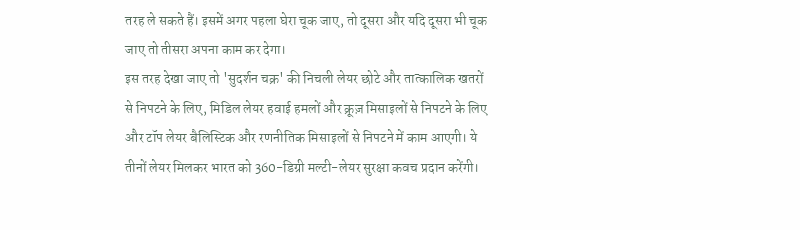तरह ले सकते हैं। इसमें अगर पहला घेरा चूक जाए, तो दूसरा और यदि दूसरा भी चूक जाए तो तीसरा अपना काम कर देगा।
इस तरह देखा जाए तो 'सुदर्शन चक्र' की निचली लेयर छोटे और तात्कालिक खतरों से निपटने के लिए, मिडिल लेयर हवाई हमलों और क्रूज़ मिसाइलों से निपटने के लिए और टॉप लेयर बैलिस्टिक और रणनीतिक मिसाइलों से निपटने में काम आएगी। ये तीनों लेयर मिलकर भारत को 360-डिग्री मल्टी-लेयर सुरक्षा कवच प्रदान करेंगी।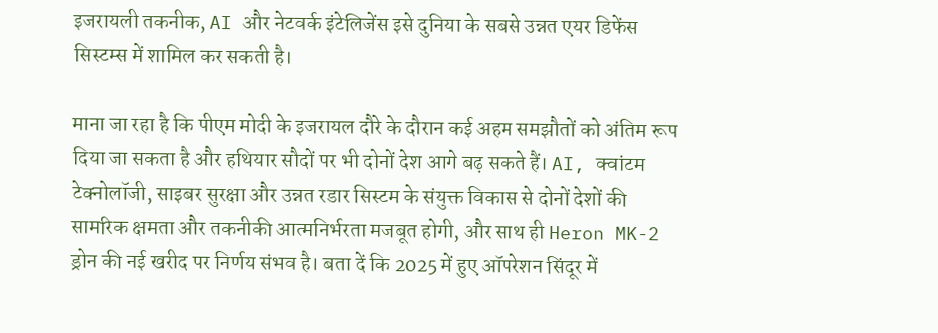इजरायली तकनीक, AI और नेटवर्क इंटेलिजेंस इसे दुनिया के सबसे उन्नत एयर डिफेंस सिस्टम्स में शामिल कर सकती है।

माना जा रहा है कि पीएम मोदी के इजरायल दौरे के दौरान कई अहम समझौतों को अंतिम रूप दिया जा सकता है और हथियार सौदों पर भी दोनों देश आगे बढ़ सकते हैं। AI, क्वांटम टेक्नोलॉजी, साइबर सुरक्षा और उन्नत रडार सिस्टम के संयुक्त विकास से दोनों देशों की सामरिक क्षमता और तकनीकी आत्मनिर्भरता मजबूत होगी, और साथ ही Heron MK-2 ड्रोन की नई खरीद पर निर्णय संभव है। बता दें कि 2025 में हुए ऑपरेशन सिंदूर में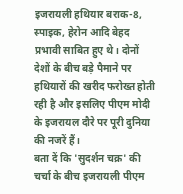इजरायली हथियार बराक-8, स्पाइक, हेरोन आदि बेहद प्रभावी साबित हुए थे। दोनों देशों के बीच बड़े पैमाने पर हथियारों की खरीद फरोख्त होती रही है और इसलिए पीएम मोदी के इजरायल दौरे पर पूरी दुनिया की नजरें हैं।
बता दें कि 'सुदर्शन चक्र' की चर्चा के बीच इजरायली पीएम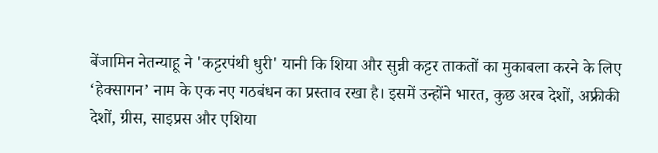बेंजामिन नेतन्याहू ने 'कट्टरपंथी धुरी' यानी कि शिया और सुन्नी कट्टर ताकतों का मुकाबला करने के लिए ‘हेक्सागन’ नाम के एक नए गठबंधन का प्रस्ताव रखा है। इसमें उन्होंने भारत, कुछ अरब देशों, अफ्रीकी देशों, ग्रीस, साइप्रस और एशिया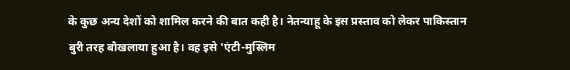के कुछ अन्य देशों को शामिल करने की बात कही है। नेतन्याहू के इस प्रस्ताव को लेकर पाकिस्तान बुरी तरह बौखलाया हुआ है। वह इसे 'एंटी-मुस्लिम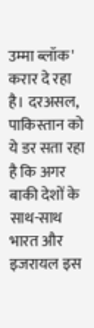उम्मा ब्लॉक' करार दे रहा है। दरअसल, पाकिस्तान को ये डर सता रहा है कि अगर बाकी देशों के साथ-साथ भारत और इजरायल इस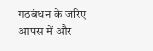गठबंधन के जरिए आपस में और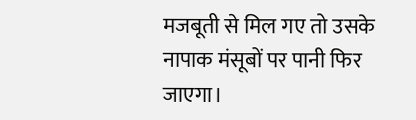मजबूती से मिल गए तो उसके नापाक मंसूबों पर पानी फिर जाएगा।